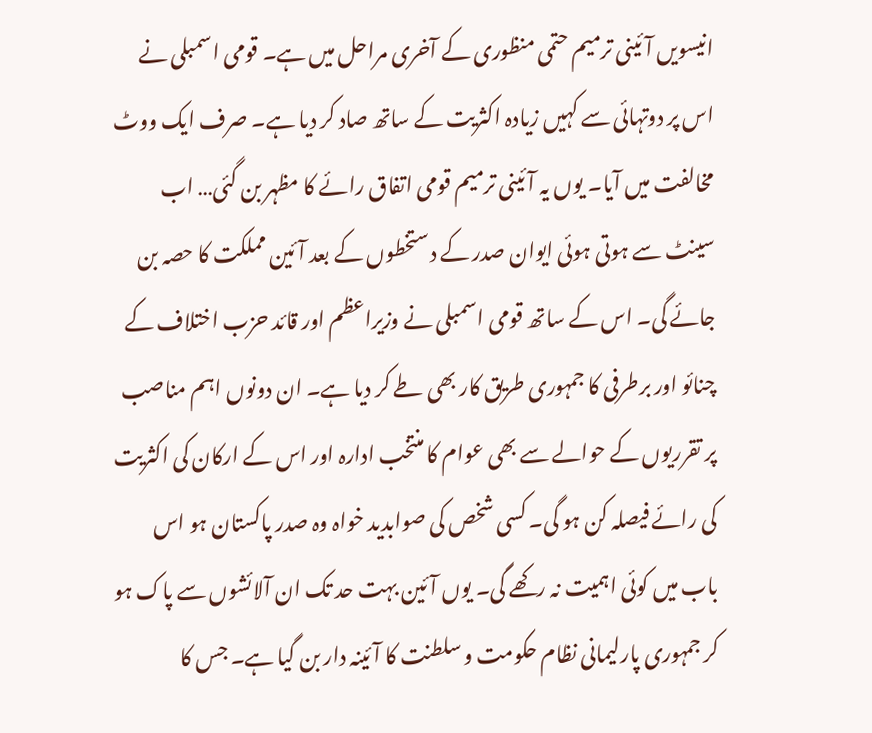انیسویں آئینی ترمیم حتمی منظوری کے آخری مراحل میں ہے۔ قومی اسمبلی نے اس پر دوتہائی سے کہیں زیادہ اکثریت کے ساتھ صاد کر دیا ہے۔ صرف ایک ووٹ مخالفت میں آیا۔ یوں یہ آئینی ترمیم قومی اتفاق رائے کا مظہر بن گئی… اب سینٹ سے ہوتی ہوئی ایوان صدر کے دستخطوں کے بعد آئین مملکت کا حصہ بن جائے گی۔ اس کے ساتھ قومی اسمبلی نے وزیراعظم اور قائد حزب اختلاف کے چنائو اور برطرفی کا جمہوری طریق کار بھی طے کر دیا ہے۔ ان دونوں اہم مناصب پر تقرریوں کے حوالے سے بھی عوام کا منتخب ادارہ اور اس کے ارکان کی اکثریت کی رائے فیصلہ کن ہو گی۔ کسی شخص کی صوابدید خواہ وہ صدر پاکستان ہو اس باب میں کوئی اہمیت نہ رکھے گی۔ یوں آئین بہت حد تک ان آلائشوں سے پاک ہو کر جمہوری پارلیمانی نظام حکومت و سلطنت کا آئینہ دار بن گیا ہے۔ جس کا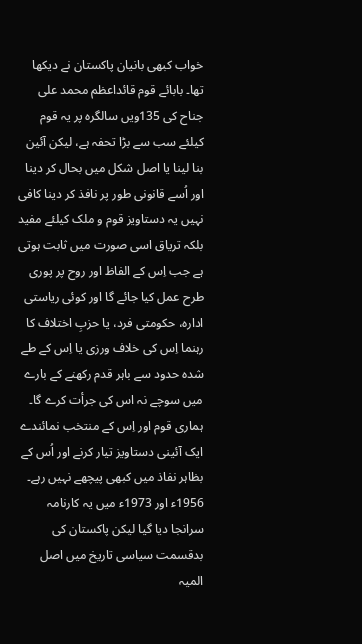خواب کبھی بانیان پاکستان نے دیکھا تھا۔ بابائے قوم قائداعظم محمد علی جناح کی 135ویں سالگرہ پر یہ قوم کیلئے سب سے بڑا تحفہ ہے، لیکن آئین بنا لینا یا اصل شکل میں بحال کر دینا اور اُسے قانونی طور پر نافذ کر دینا کافی نہیں یہ دستاویز قوم و ملک کیلئے مفید بلکہ تریاق اسی صورت میں ثابت ہوتی ہے جب اِس کے الفاظ اور روح پر پوری طرح عمل کیا جائے گا اور کوئی ریاستی ادارہ، حکومتی فرد، یا حزبِ اختلاف کا رہنما اِس کی خلاف ورزی یا اِس کے طے شدہ حدود سے باہر قدم رکھنے کے بارے میں سوچے نہ اس کی جرأت کرے گا۔ ہماری قوم اور اِس کے منتخب نمائندے ایک آئینی دستاویز تیار کرنے اور اُس کے بظاہر نفاذ میں کبھی پیچھے نہیں رہے۔ 1956ء اور 1973ء میں یہ کارنامہ سرانجا دیا گیا لیکن پاکستان کی بدقسمت سیاسی تاریخ میں اصل المیہ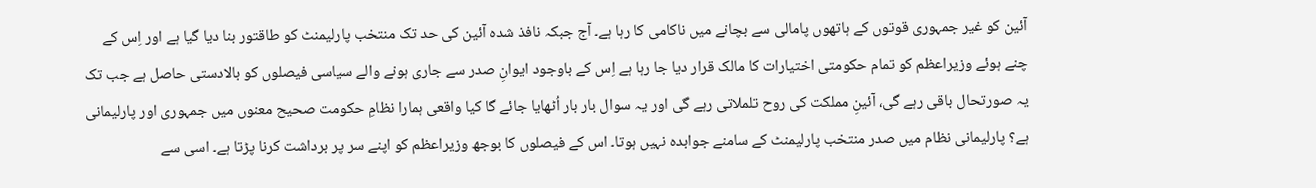آئین کو غیر جمہوری قوتوں کے ہاتھوں پامالی سے بچانے میں ناکامی کا رہا ہے۔ آج جبکہ نافذ شدہ آئین کی حد تک منتخب پارلیمنٹ کو طاقتور بنا دیا گیا ہے اور اِس کے چنے ہوئے وزیراعظم کو تمام حکومتی اختیارات کا مالک قرار دیا جا رہا ہے اِس کے باوجود ایوانِ صدر سے جاری ہونے والے سیاسی فیصلوں کو بالادستی حاصل ہے جب تک یہ صورتحال باقی رہے گی، آئینِ مملکت کی روح تلملاتی رہے گی اور یہ سوال بار بار اُٹھایا جائے گا کیا واقعی ہمارا نظامِ حکومت صحیح معنوں میں جمہوری اور پارلیمانی ہے؟ پارلیمانی نظام میں صدر منتخب پارلیمنٹ کے سامنے جوابدہ نہیں ہوتا۔ اس کے فیصلوں کا بوجھ وزیراعظم کو اپنے سر پر برداشت کرنا پڑتا ہے۔ اسی سے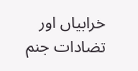خرابیاں اور تضادات جنم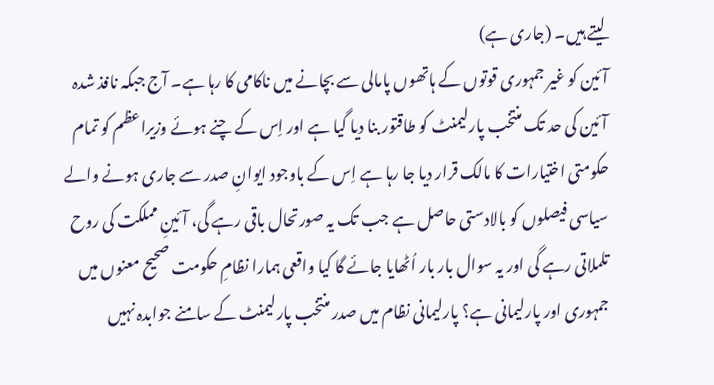لیتے ہیں۔ (جاری ہے)
آئین کو غیر جمہوری قوتوں کے ہاتھوں پامالی سے بچانے میں ناکامی کا رہا ہے۔ آج جبکہ نافذ شدہ آئین کی حد تک منتخب پارلیمنٹ کو طاقتور بنا دیا گیا ہے اور اِس کے چنے ہوئے وزیراعظم کو تمام حکومتی اختیارات کا مالک قرار دیا جا رہا ہے اِس کے باوجود ایوانِ صدر سے جاری ہونے والے سیاسی فیصلوں کو بالادستی حاصل ہے جب تک یہ صورتحال باقی رہے گی، آئینِ مملکت کی روح تلملاتی رہے گی اور یہ سوال بار بار اُٹھایا جائے گا کیا واقعی ہمارا نظامِ حکومت صحیح معنوں میں جمہوری اور پارلیمانی ہے؟ پارلیمانی نظام میں صدر منتخب پارلیمنٹ کے سامنے جوابدہ نہیں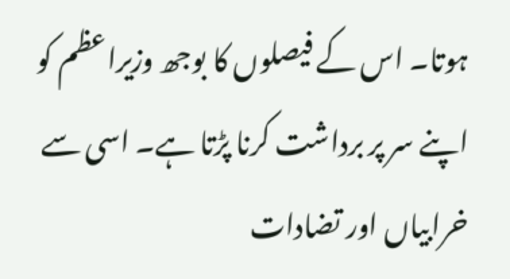ہوتا۔ اس کے فیصلوں کا بوجھ وزیراعظم کو اپنے سر پر برداشت کرنا پڑتا ہے۔ اسی سے خرابیاں اور تضادات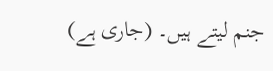جنم لیتے ہیں۔ (جاری ہے)